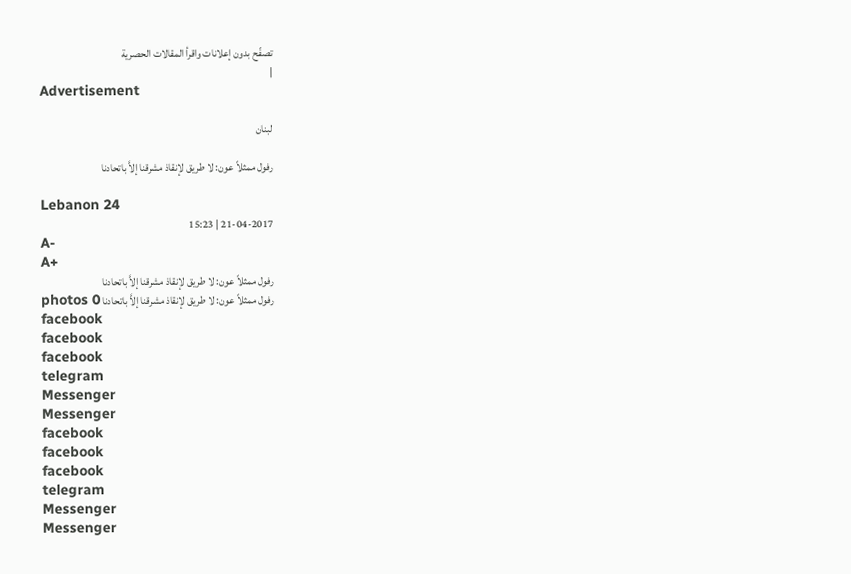تصفّح بدون إعلانات واقرأ المقالات الحصرية
|
Advertisement

لبنان

رفول ممثلاً عون: لا طريق لإنقاذ مشرقنا إلاَّ باتحادنا

Lebanon 24
21-04-2017 | 15:23
A-
A+
رفول ممثلاً عون: لا طريق لإنقاذ مشرقنا إلاَّ باتحادنا
رفول ممثلاً عون: لا طريق لإنقاذ مشرقنا إلاَّ باتحادنا photos 0
facebook
facebook
facebook
telegram
Messenger
Messenger
facebook
facebook
facebook
telegram
Messenger
Messenger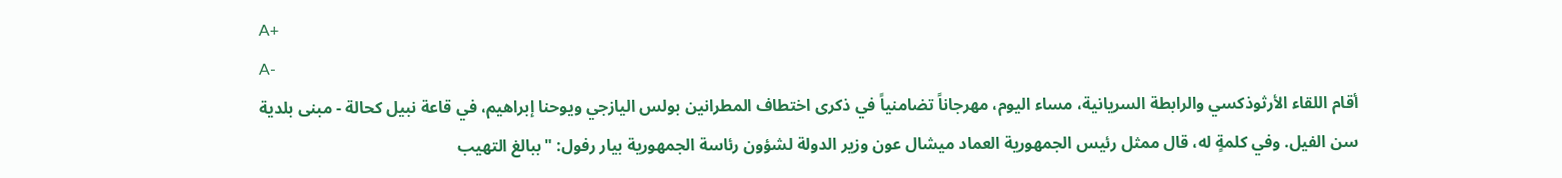A+
A-
أقام اللقاء الأرثوذكسي والرابطة السريانية، مساء اليوم، مهرجاناً تضامنياً في ذكرى اختطاف المطرانين بولس اليازجي ويوحنا إبراهيم، في قاعة نبيل كحالة - مبنى بلدية سن الفيل. وفي كلمةٍ له، قال ممثل رئيس الجمهورية العماد ميشال عون وزير الدولة لشؤون رئاسة الجمهورية بيار رفول: "ببالغ التهيب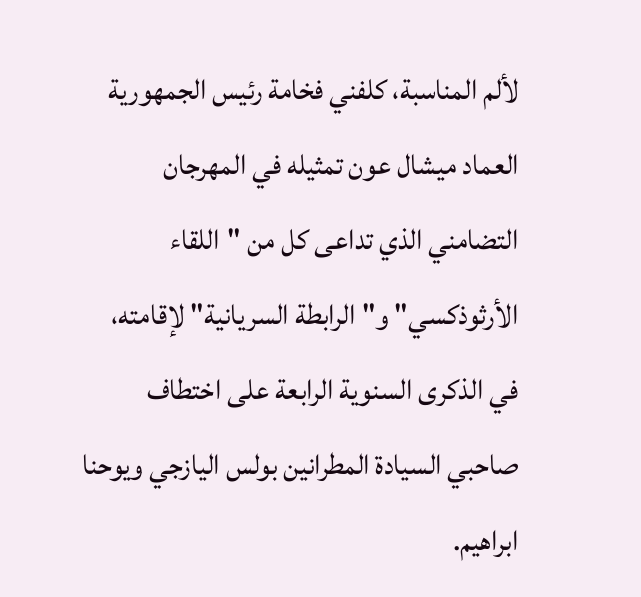لألم المناسبة، كلفني فخامة رئيس الجمهورية العماد ميشال عون تمثيله في المهرجان التضامني الذي تداعى كل من "اللقاء الأرثوذكسي" و"الرابطة السريانية" لإقامته، في الذكرى السنوية الرابعة على اختطاف صاحبي السيادة المطرانين بولس اليازجي ويوحنا ابراهيم.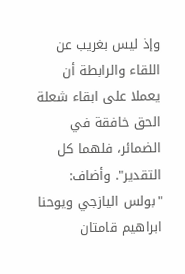وإذ ليس بغريب عن اللقاء والرابطة أن يعملا على ابقاء شعلة الحق خافقة في الضمائر، فلهما كل التقدير". وأضاف: "بولس اليازجي ويوحنا ابراهيم قامتان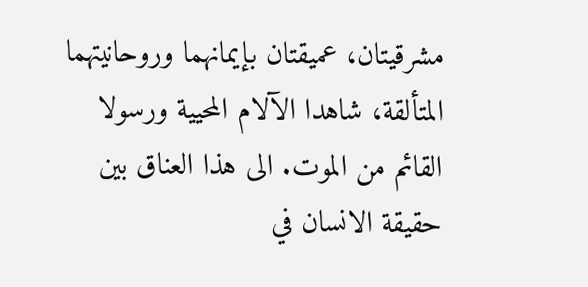مشرقيتان، عميقتان بإيمانهما وروحانيتهما المتألقة، شاهدا الآلام المحيية ورسولا القائم من الموت. الى هذا العناق بين حقيقة الانسان في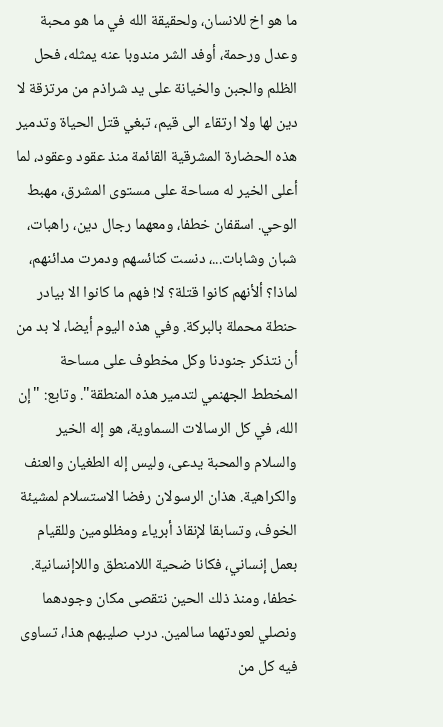ما هو اخ للانسان، ولحقيقة الله في ما هو محبة وعدل ورحمة، أوفد الشر مندوبا عنه يمثله، فحل الظلم والجبن والخيانة على يد شراذم من مرتزقة لا دين لها ولا ارتقاء الى قيم، تبغي قتل الحياة وتدمير هذه الحضارة المشرقية القائمة منذ عقود وعقود، لما أعلى الخير له مساحة على مستوى المشرق، مهبط الوحي. اسقفان خطفا، ومعهما رجال دين، راهبات، شبان وشابات...، دنست كنائسهم ودمرت مدائنهم، لماذا؟ ألأنهم كانوا قتلة؟ لا! فهم ما كانوا الا بيادر حنطة محملة بالبركة. وفي هذه اليوم أيضا، لا بد من أن نتذكر جنودنا وكل مخطوف على مساحة المخطط الجهنمي لتدمير هذه المنطقة". وتابع: "إن الله، في كل الرسالات السماوية، هو إله الخير والسلام والمحبة يدعى، وليس إله الطغيان والعنف والكراهية. هذان الرسولان رفضا الاستسلام لمشيئة الخوف، وتسابقا لإنقاذ أبرياء ومظلومين وللقيام بعمل إنساني، فكانا ضحية اللامنطق واللاإنسانية. خطفا، ومنذ ذلك الحين نتقصى مكان وجودهما ونصلي لعودتهما سالمين. درب صليبهم هذا، تساوى فيه كل من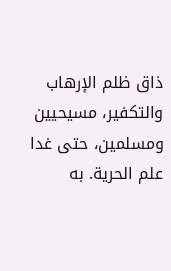ذاق ظلم الإرهاب والتكفير، مسيحيين ومسلمين، حتى غدا علم الحرية. به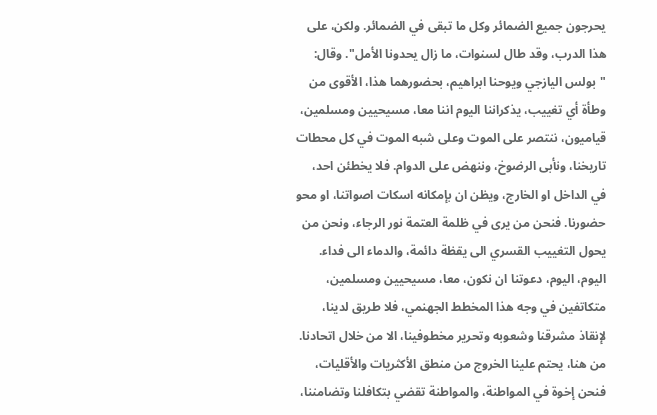يحرجون جميع الضمائر وكل ما تبقى في الضمائر. ولكن، على هذا الدرب، وقد طال لسنوات، ما زال يحدونا الأمل". وقال: "بولس اليازجي ويوحنا ابراهيم، بحضورهما هذا، الأقوى من وطأة أي تغييب، يذكراننا اليوم اننا معا، مسيحيين ومسلمين، قياميون، ننتصر على الموت وعلى شبه الموت في كل محطات تاريخنا، ونأبى الرضوخ، وننهض على الدوام. فلا يخطئن احد، في الداخل او الخارج، ويظن ان بإمكانه اسكات اصواتنا، او محو حضورنا. فنحن من يرى في ظلمة العتمة نور الرجاء، ونحن من يحول التغييب القسري الى يقظة دائمة، والدماء الى فداء. اليوم، اليوم، دعوتنا ان نكون، معا، مسيحيين ومسلمين، متكاتفين في وجه هذا المخطط الجهنمي، فلا طريق لدينا، لإنقاذ مشرقنا وشعوبه وتحرير مخطوفينا، الا من خلال اتحادنا. من هنا، يحتم علينا الخروج من منطق الأكثريات والأقليات، فنحن إخوة في المواطنة، والمواطنة تقضي بتكافلنا وتضامننا،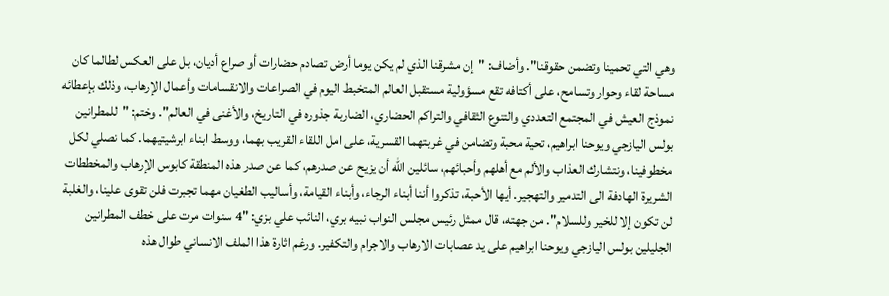وهي التي تحمينا وتضمن حقوقنا". وأضاف: "إن مشرقنا الذي لم يكن يوما أرض تصادم حضارات أو صراع أديان، بل على العكس لطالما كان مساحة لقاء وحوار وتسامح، على أكتافه تقع مسؤولية مستقبل العالم المتخبط اليوم في الصراعات والانقسامات وأعمال الإرهاب، وذلك بإعطائه نموذج العيش في المجتمع التعددي والتنوع الثقافي والتراكم الحضاري، الضاربة جذوره في التاريخ، والأغنى في العالم". وختم: "للمطرانين بولس اليازجي ويوحنا ابراهيم، تحية محبة وتضامن في غربتهما القسرية، على امل اللقاء القريب بهما، ووسط ابناء ابرشيتيهما. كما نصلي لكل مخطوفينا، ونتشارك العذاب والألم مع أهلهم وأحبائهم، سائلين الله أن يزيح عن صدرهم، كما عن صدر هذه المنطقة كابوس الإرهاب والمخططات الشريرة الهادفة الى التدمير والتهجير. أيها الأحبة، تذكروا أننا أبناء الرجاء، وأبناء القيامة، وأساليب الطغيان مهما تجبرت فلن تقوى علينا، والغلبة لن تكون إلا للخير وللسلام". من جهته، قال ممثل رئيس مجلس النواب نبيه بري، النائب علي بزي: "4 سنوات مرت على خطف المطرانين الجليلين بولس اليازجي ويوحنا ابراهيم على يد عصابات الارهاب والاجرام والتكفير. ورغم اثارة هذا الملف الانساني طوال هذه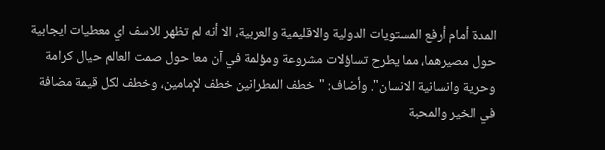المدة أمام أرفع المستويات الدولية والاقليمية والعربية، الا أنه لم تظهر للاسف اي معطيات ايجابية حول مصيرهما، مما يطرح تساؤلات مشروعة ومؤلمة في آن معا حول صمت العالم حيال كرامة وحرية وانسانية الانسان". وأضاف: "خطف المطرانين خطف لإمامين، وخطف لكل قيمة مضافة في الخير والمحبة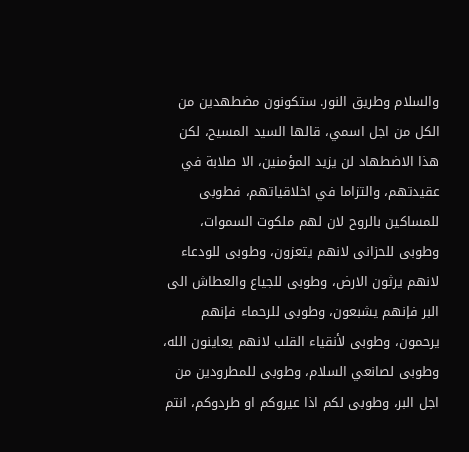والسلام وطريق النور. ستكونون مضطهدين من الكل من اجل اسمي، قالها السيد المسيح، لكن هذا الاضطهاد لن يزيد المؤمنين، الا صلابة في عقيدتهم، والتزاما في اخلاقياتهم، فطوبى للمساكين بالروح لان لهم ملكوت السموات، وطوبى للحزانى لانهم يتعزون، وطوبى للودعاء لانهم يرثون الارض، وطوبى للجياع والعطاش الى البر فإنهم يشبعون، وطوبى للرحماء فإنهم يرحمون، وطوبى لأنقياء القلب لانهم يعاينون الله، وطوبى لصانعي السلام، وطوبى للمطرودين من اجل البر، وطوبى لكم اذا عيروكم او طردوكم، انتم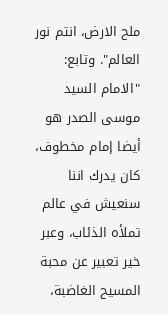ملح الارض، انتم نور العالم". وتابع: "الامام السيد موسى الصدر هو أيضا إمام مخطوف، كان يدرك اننا سنعيش في عالم تملأه الذئاب، وعبر خير تعبير عن محبة المسيح الغاضبة،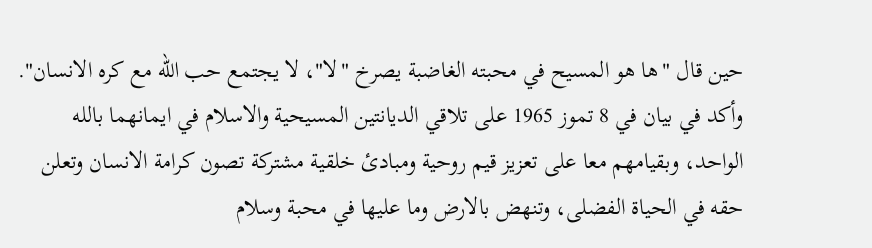حين قال "ها هو المسيح في محبته الغاضبة يصرخ "لا"، لا يجتمع حب الله مع كره الانسان". وأكد في بيان في 8 تموز 1965 على تلاقي الديانتين المسيحية والاسلام في ايمانهما بالله الواحد، وبقيامهم معا على تعزيز قيم روحية ومبادئ خلقية مشتركة تصون كرامة الانسان وتعلن حقه في الحياة الفضلى، وتنهض بالارض وما عليها في محبة وسلام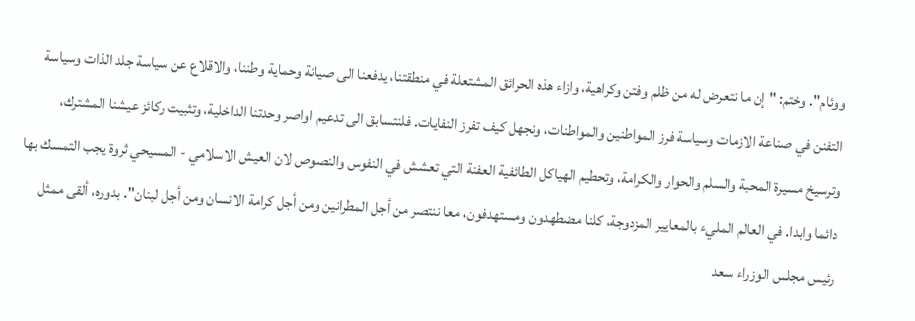ووئام". وختم: "إن ما نتعرض له من ظلم وفتن وكراهية، وازاء هذه الحرائق المشتعلة في منطقتنا، يدفعنا الى صيانة وحماية وطننا، والاقلاع عن سياسة جلد الذات وسياسة التفنن في صناعة الازمات وسياسة فرز المواطنين والمواطنات، ونجهل كيف تفرز النفايات. فلنتسابق الى تدعيم اواصر وحدتنا الداخلية، وتثبيت ركائز عيشنا المشترك، وترسيخ مسيرة المحبة والسلم والحوار والكرامة، وتحطيم الهياكل الطائفية العفنة التي تعشش في النفوس والنصوص لان العيش الاسلامي - المسيحي ثروة يجب التمسك بها دائما وابدا. في العالم المليء بالمعايير المزدوجة، كلنا مضطهدون ومستهدفون، معا ننتصر من أجل المطرانين ومن أجل كرامة الانسان ومن أجل لبنان". بدوره، ألقى ممثل رئيس مجلس الوزراء سعد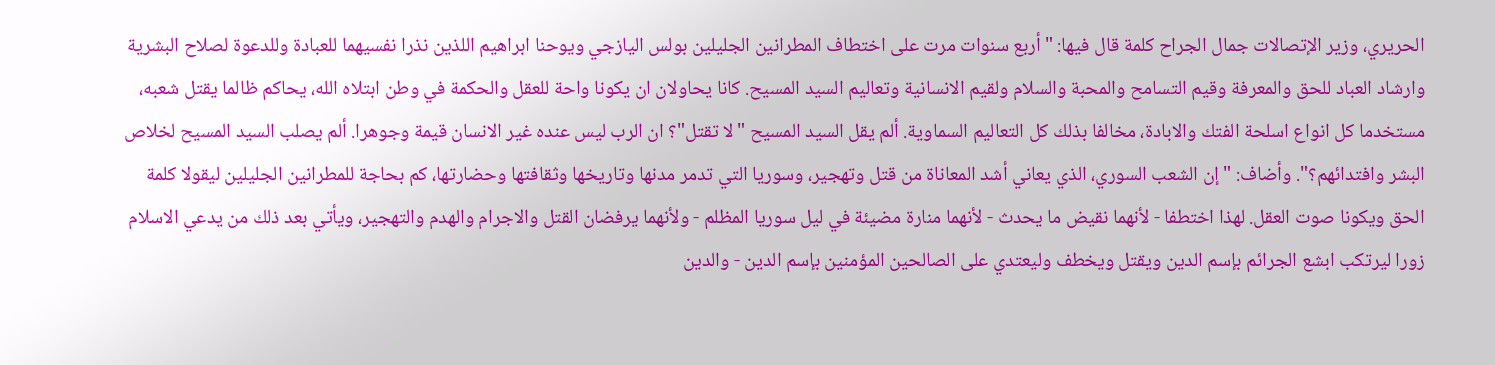الحريري، وزير الإتصالات جمال الجراح كلمة قال فيها: "أربع سنوات مرت على اختطاف المطرانين الجليلين بولس اليازجي ويوحنا ابراهيم اللذين نذرا نفسيهما للعبادة وللدعوة لصلاح البشرية وارشاد العباد للحق والمعرفة وقيم التسامح والمحبة والسلام ولقيم الانسانية وتعاليم السيد المسيح. كانا يحاولان ان يكونا واحة للعقل والحكمة في وطن ابتلاه الله، يحاكم ظالما يقتل شعبه، مستخدما كل انواع اسلحة الفتك والابادة، مخالفا بذلك كل التعاليم السماوية. ألم يقل السيد المسيح "لا تقتل"؟ ان الرب ليس عنده غير الانسان قيمة وجوهرا. ألم يصلب السيد المسيح لخلاص البشر وافتدائهم؟". وأضاف: "إن الشعب السوري، الذي يعاني أشد المعاناة من قتل وتهجير، وسوريا التي تدمر مدنها وتاريخها وثقافتها وحضارتها، كم بحاجة للمطرانين الجليلين ليقولا كلمة الحق ويكونا صوت العقل. لهذا اختطفا - لأنهما نقيض ما يحدث - لأنهما منارة مضيئة في ليل سوريا المظلم - ولأنهما يرفضان القتل والاجرام والهدم والتهجير، ويأتي بعد ذلك من يدعي الاسلام زورا ليرتكب ابشع الجرائم بإسم الدين ويقتل ويخطف وليعتدي على الصالحين المؤمنين بإسم الدين - والدين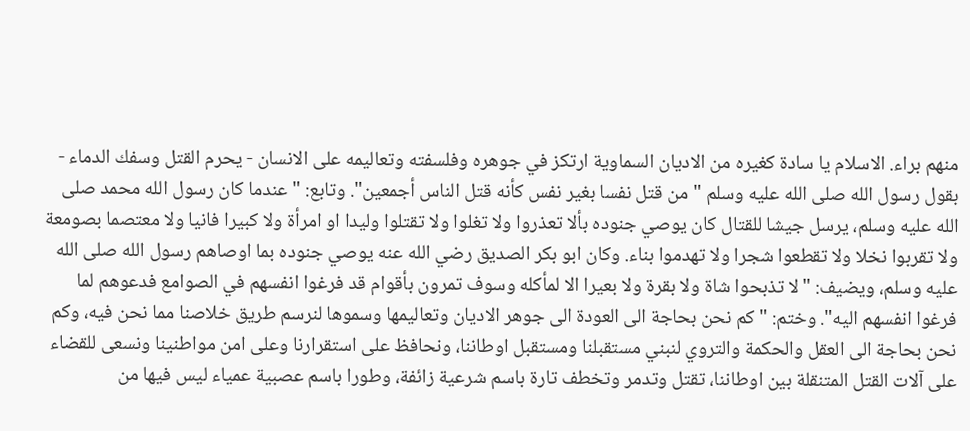منهم براء. الاسلام يا سادة كغيره من الاديان السماوية ارتكز في جوهره وفلسفته وتعاليمه على الانسان - يحرم القتل وسفك الدماء - بقول رسول الله صلى الله عليه وسلم "من قتل نفسا بغير نفس كأنه قتل الناس أجمعين". وتابع: "عندما كان رسول الله محمد صلى الله عليه وسلم، يرسل جيشا للقتال كان يوصي جنوده بألا تعذروا ولا تغلوا ولا تقتلوا وليدا او امرأة ولا كبيرا فانيا ولا معتصما بصومعة ولا تقربوا نخلا ولا تقطعوا شجرا ولا تهدموا بناء. وكان ابو بكر الصديق رضي الله عنه يوصي جنوده بما اوصاهم رسول الله صلى الله عليه وسلم، ويضيف: "لا تذبحوا شاة ولا بقرة ولا بعيرا الا لمأكله وسوف تمرون بأقوام قد فرغوا انفسهم في الصوامع فدعوهم لما فرغوا انفسهم اليه". وختم: "كم نحن بحاجة الى العودة الى جوهر الاديان وتعاليمها وسموها لنرسم طريق خلاصنا مما نحن فيه، وكم نحن بحاجة الى العقل والحكمة والتروي لنبني مستقبلنا ومستقبل اوطاننا، ونحافظ على استقرارنا وعلى امن مواطنينا ونسعى للقضاء على آلات القتل المتنقلة بين اوطاننا، تقتل وتدمر وتخطف تارة باسم شرعية زائفة، وطورا باسم عصبية عمياء ليس فيها من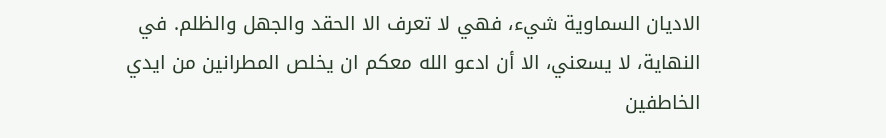الاديان السماوية شيء، فهي لا تعرف الا الحقد والجهل والظلم. في النهاية، لا يسعني، الا أن ادعو الله معكم ان يخلص المطرانين من ايدي الخاطفين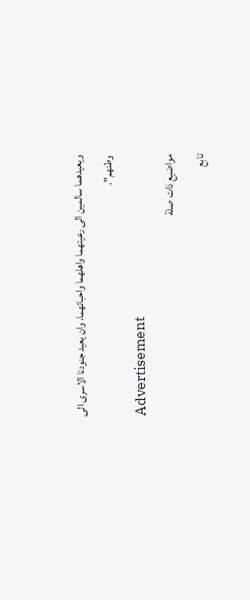ويعيدهما سالمين الى رعيتهما واهلهما واحبائهما، وان يعيد جنودنا الاسرى الى وطنهم".
Advertisement
مواضيع ذات صلة
تابع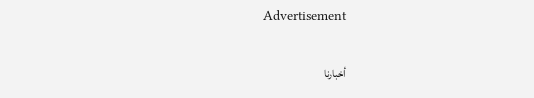Advertisement

أخبارنا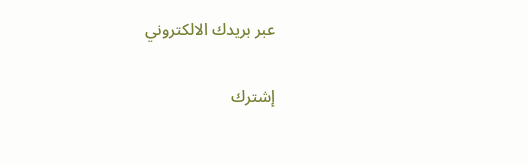عبر بريدك الالكتروني

إشترك